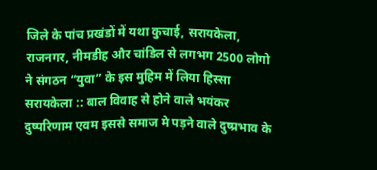जिले के पांच प्रखंडों में यथा कुचाई, सरायकेला, राजनगर, नीमडीह और चांडिल से लगभग 2500 लोगो ने संगठन “युवा” के इस मुहिम में लिया हिस्सा
सरायकेला :: बाल विवाह से होने वाले भयंकर दुष्परिणाम एवम इससे समाज मे पड़ने वाले दुष्प्रभाव के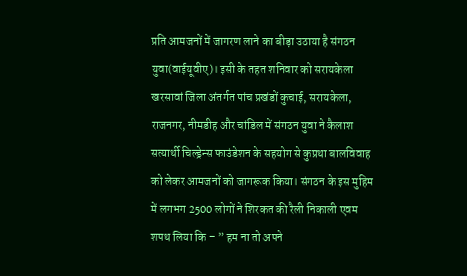प्रति आमजनों में जागरण लाने का बीड़ा उठाया है संगठन युवा(वाईयूवीए)। इसी के तहत शनिवार को सरायकेला खरसावां जिला अंतर्गत पांच प्रखंडों कुचाई, सरायकेला, राजनगर, नीमडीह और चांडिल में संगठन युवा ने कैलाश सत्यार्थी चिल्ड्रेन्स फाउंडेशन के सहयोग से कुप्रथा बालविवाह को लेकर आमजनों को जागरूक किया। संगठन के इस मुहिम में लगभग 2500 लोगों ने शिरकत की रैली निकाली एवम शपथ लिया कि – ” हम ना तो अपने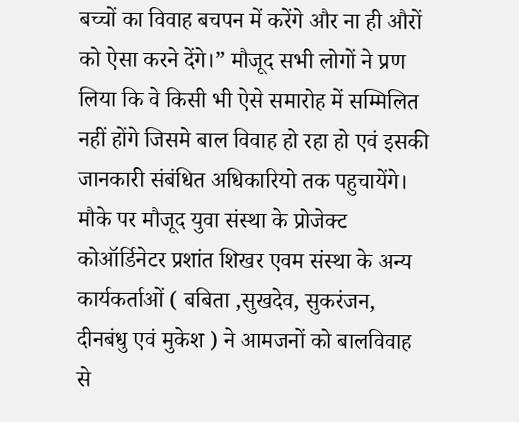बच्चों का विवाह बचपन में करेंगे और ना ही औरों को ऐसा करने देंगे।” मौजूद सभी लोगों ने प्रण लिया कि वे किसी भी ऐसे समारोह में सम्मिलित नहीं होंगे जिसमे बाल विवाह हो रहा हो एवं इसकी जानकारी संबंधित अधिकारियो तक पहुचायेंगे। मौके पर मौजूद युवा संस्था के प्रोजेक्ट कोऑर्डिनेटर प्रशांत शिखर एवम संस्था के अन्य कार्यकर्ताओं ( बबिता ,सुखदेव, सुकरंजन, दीनबंधु एवं मुकेश ) ने आमजनों को बालविवाह से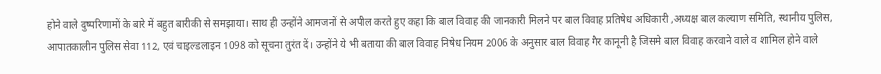होने वाले दुष्परिणामों के बारे में बहुत बारीकी से समझाया। साथ ही उन्होंने आमजनों से अपील करते हुए कहा कि बाल विवाह की जानकारी मिलने पर बाल विवाह प्रतिषेध अधिकारी ,अध्यक्ष बाल कल्याण समिति, स्थानीय पुलिस, आपातकालीन पुलिस सेवा 112, एवं चाइल्डलाइन 1098 को सूचना तुरंत दें। उन्होंने ये भी बताया की बाल विवाह निषेध नियम 2006 के अनुसार बाल विवाह गैर कानूनी है जिसमे बाल विवाह करवाने वाले व शामिल होने वाले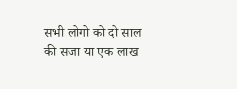सभी लोगो को दो साल की सजा या एक लाख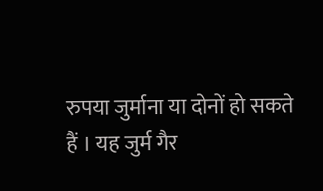रुपया जुर्माना या दोनों हो सकते हैं । यह जुर्म गैर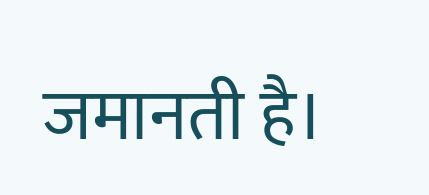जमानती है।